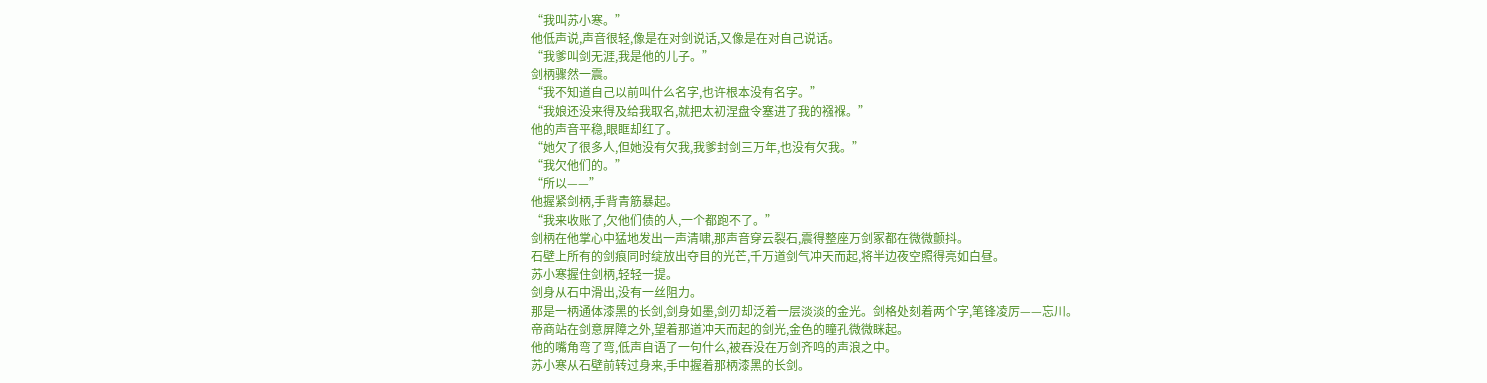“我叫苏小寒。”
他低声说,声音很轻,像是在对剑说话,又像是在对自己说话。
“我爹叫剑无涯,我是他的儿子。”
剑柄骤然一震。
“我不知道自己以前叫什么名字,也许根本没有名字。”
“我娘还没来得及给我取名,就把太初涅盘令塞进了我的襁褓。”
他的声音平稳,眼眶却红了。
“她欠了很多人,但她没有欠我,我爹封剑三万年,也没有欠我。”
“我欠他们的。”
“所以——”
他握紧剑柄,手背青筋暴起。
“我来收账了,欠他们债的人,一个都跑不了。”
剑柄在他掌心中猛地发出一声清啸,那声音穿云裂石,震得整座万剑冢都在微微颤抖。
石壁上所有的剑痕同时绽放出夺目的光芒,千万道剑气冲天而起,将半边夜空照得亮如白昼。
苏小寒握住剑柄,轻轻一提。
剑身从石中滑出,没有一丝阻力。
那是一柄通体漆黑的长剑,剑身如墨,剑刃却泛着一层淡淡的金光。剑格处刻着两个字,笔锋凌厉——忘川。
帝商站在剑意屏障之外,望着那道冲天而起的剑光,金色的瞳孔微微眯起。
他的嘴角弯了弯,低声自语了一句什么,被吞没在万剑齐鸣的声浪之中。
苏小寒从石壁前转过身来,手中握着那柄漆黑的长剑。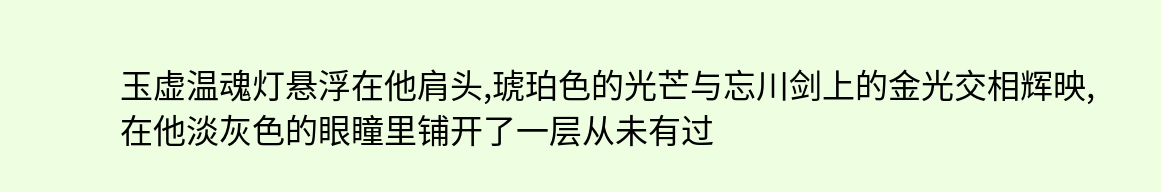玉虚温魂灯悬浮在他肩头,琥珀色的光芒与忘川剑上的金光交相辉映,在他淡灰色的眼瞳里铺开了一层从未有过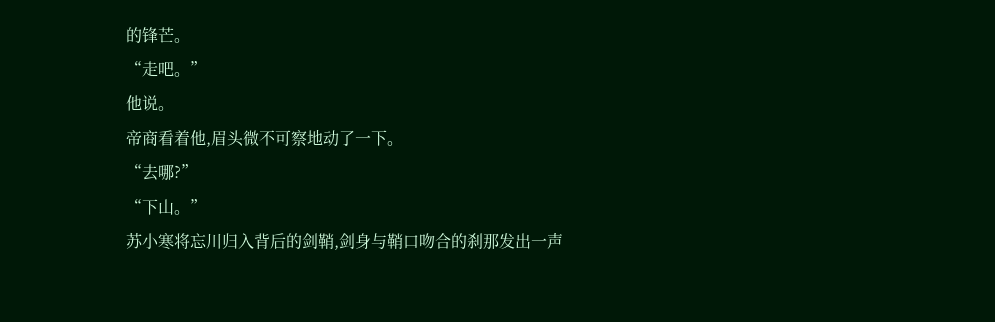的锋芒。
“走吧。”
他说。
帝商看着他,眉头微不可察地动了一下。
“去哪?”
“下山。”
苏小寒将忘川归入背后的剑鞘,剑身与鞘口吻合的刹那发出一声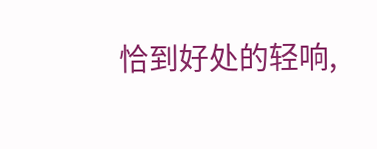恰到好处的轻响,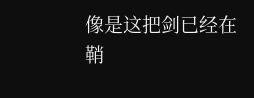像是这把剑已经在鞘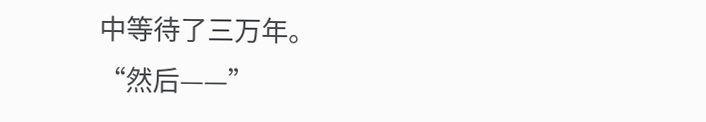中等待了三万年。
“然后——”